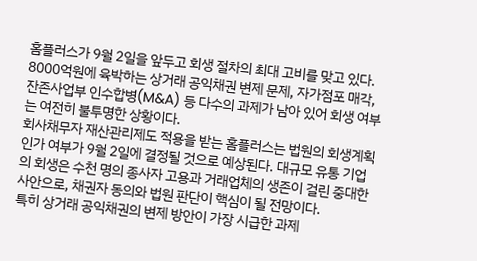홈플러스가 9월 2일을 앞두고 회생 절차의 최대 고비를 맞고 있다. 8000억원에 육박하는 상거래 공익채권 변제 문제, 자가점포 매각, 잔존사업부 인수합병(M&A) 등 다수의 과제가 남아 있어 회생 여부는 여전히 불투명한 상황이다.
회사채무자 재산관리제도 적용을 받는 홈플러스는 법원의 회생계획 인가 여부가 9월 2일에 결정될 것으로 예상된다. 대규모 유통 기업의 회생은 수천 명의 종사자 고용과 거래업체의 생존이 걸린 중대한 사안으로, 채권자 동의와 법원 판단이 핵심이 될 전망이다.
특히 상거래 공익채권의 변제 방안이 가장 시급한 과제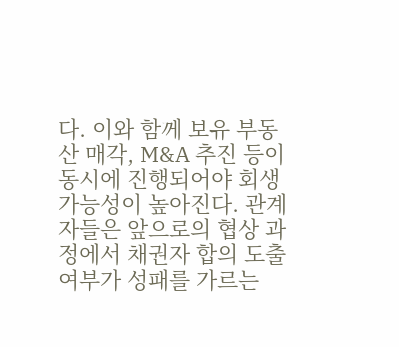다. 이와 함께 보유 부동산 매각, M&A 추진 등이 동시에 진행되어야 회생 가능성이 높아진다. 관계자들은 앞으로의 협상 과정에서 채권자 합의 도출 여부가 성패를 가르는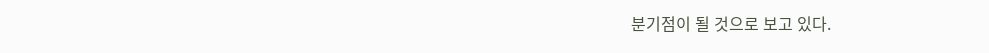분기점이 될 것으로 보고 있다.